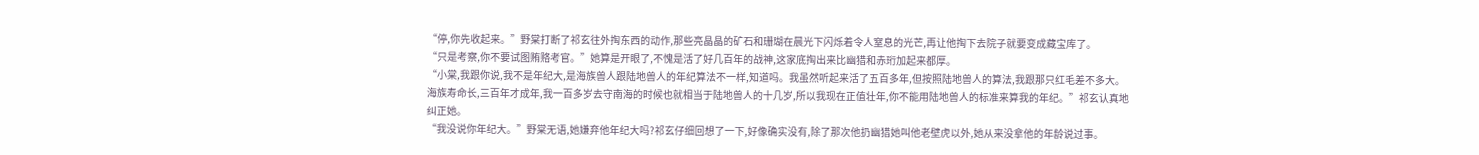“停,你先收起来。”野棠打断了祁玄往外掏东西的动作,那些亮晶晶的矿石和珊瑚在晨光下闪烁着令人窒息的光芒,再让他掏下去院子就要变成藏宝库了。
“只是考察,你不要试图贿赂考官。”她算是开眼了,不愧是活了好几百年的战神,这家底掏出来比幽猎和赤珩加起来都厚。
“小棠,我跟你说,我不是年纪大,是海族兽人跟陆地兽人的年纪算法不一样,知道吗。我虽然听起来活了五百多年,但按照陆地兽人的算法,我跟那只红毛差不多大。海族寿命长,三百年才成年,我一百多岁去守南海的时候也就相当于陆地兽人的十几岁,所以我现在正值壮年,你不能用陆地兽人的标准来算我的年纪。”祁玄认真地纠正她。
“我没说你年纪大。”野棠无语,她嫌弃他年纪大吗?祁玄仔细回想了一下,好像确实没有,除了那次他扔幽猎她叫他老壁虎以外,她从来没拿他的年龄说过事。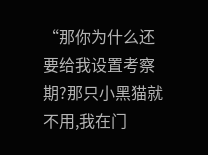“那你为什么还要给我设置考察期?那只小黑猫就不用,我在门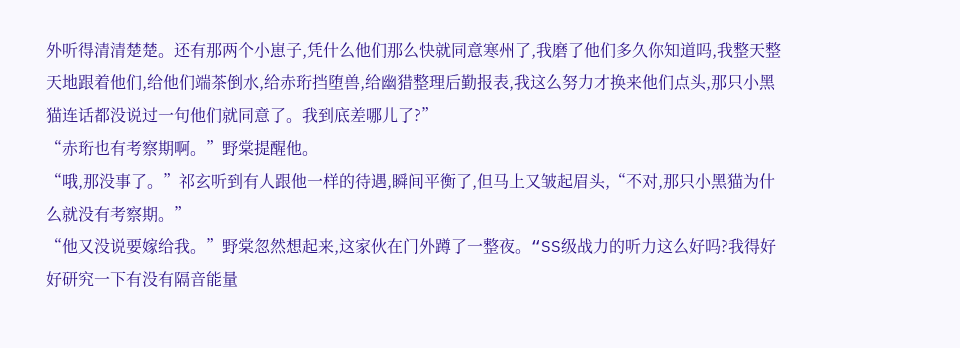外听得清清楚楚。还有那两个小崽子,凭什么他们那么快就同意寒州了,我磨了他们多久你知道吗,我整天整天地跟着他们,给他们端茶倒水,给赤珩挡堕兽,给幽猎整理后勤报表,我这么努力才换来他们点头,那只小黑猫连话都没说过一句他们就同意了。我到底差哪儿了?”
“赤珩也有考察期啊。”野棠提醒他。
“哦,那没事了。”祁玄听到有人跟他一样的待遇,瞬间平衡了,但马上又皱起眉头,“不对,那只小黑猫为什么就没有考察期。”
“他又没说要嫁给我。”野棠忽然想起来,这家伙在门外蹲了一整夜。“SS级战力的听力这么好吗?我得好好研究一下有没有隔音能量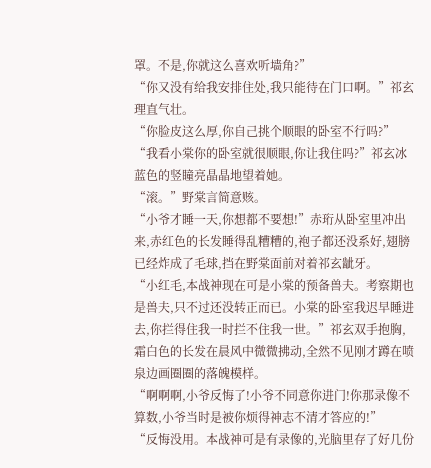罩。不是,你就这么喜欢听墙角?”
“你又没有给我安排住处,我只能待在门口啊。”祁玄理直气壮。
“你脸皮这么厚,你自己挑个顺眼的卧室不行吗?”
“我看小棠你的卧室就很顺眼,你让我住吗?”祁玄冰蓝色的竖瞳亮晶晶地望着她。
“滚。”野棠言简意赅。
“小爷才睡一天,你想都不要想!”赤珩从卧室里冲出来,赤红色的长发睡得乱糟糟的,袍子都还没系好,翅膀已经炸成了毛球,挡在野棠面前对着祁玄龇牙。
“小红毛,本战神现在可是小棠的预备兽夫。考察期也是兽夫,只不过还没转正而已。小棠的卧室我迟早睡进去,你拦得住我一时拦不住我一世。”祁玄双手抱胸,霜白色的长发在晨风中微微拂动,全然不见刚才蹲在喷泉边画圈圈的落魄模样。
“啊啊啊,小爷反悔了!小爷不同意你进门!你那录像不算数,小爷当时是被你烦得神志不清才答应的!”
“反悔没用。本战神可是有录像的,光脑里存了好几份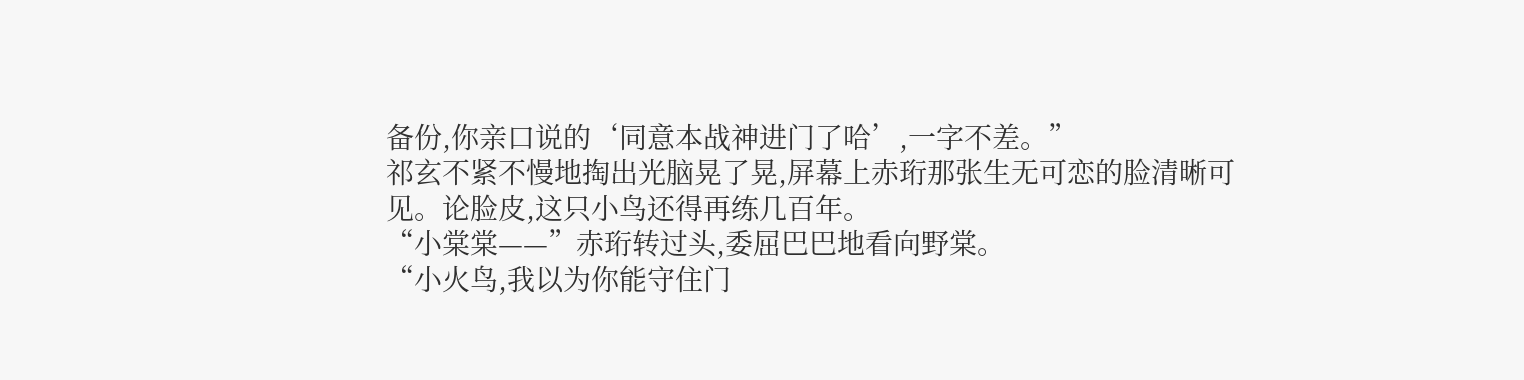备份,你亲口说的‘同意本战神进门了哈’,一字不差。”
祁玄不紧不慢地掏出光脑晃了晃,屏幕上赤珩那张生无可恋的脸清晰可见。论脸皮,这只小鸟还得再练几百年。
“小棠棠——”赤珩转过头,委屈巴巴地看向野棠。
“小火鸟,我以为你能守住门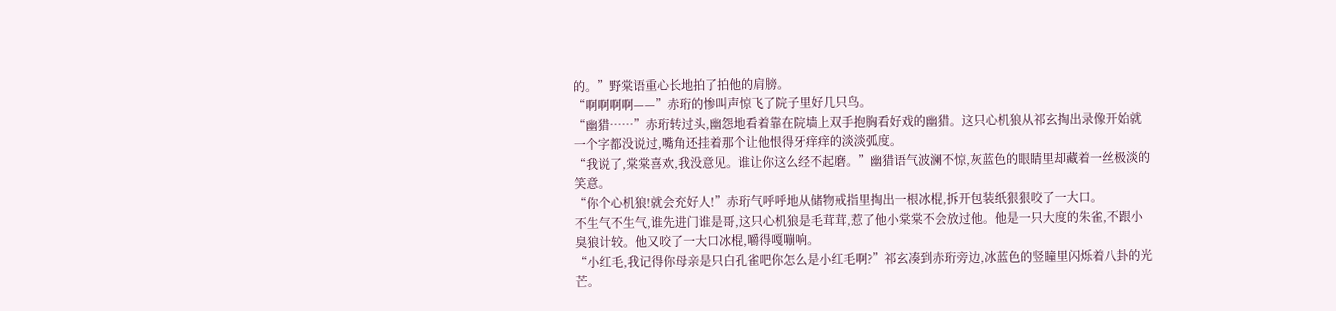的。”野棠语重心长地拍了拍他的肩膀。
“啊啊啊啊——”赤珩的惨叫声惊飞了院子里好几只鸟。
“幽猎……”赤珩转过头,幽怨地看着靠在院墙上双手抱胸看好戏的幽猎。这只心机狼从祁玄掏出录像开始就一个字都没说过,嘴角还挂着那个让他恨得牙痒痒的淡淡弧度。
“我说了,棠棠喜欢,我没意见。谁让你这么经不起磨。”幽猎语气波澜不惊,灰蓝色的眼睛里却藏着一丝极淡的笑意。
“你个心机狼!就会充好人!”赤珩气呼呼地从储物戒指里掏出一根冰棍,拆开包装纸狠狠咬了一大口。
不生气不生气,谁先进门谁是哥,这只心机狼是毛茸茸,惹了他小棠棠不会放过他。他是一只大度的朱雀,不跟小臭狼计较。他又咬了一大口冰棍,嚼得嘎嘣响。
“小红毛,我记得你母亲是只白孔雀吧你怎么是小红毛啊?”祁玄凑到赤珩旁边,冰蓝色的竖瞳里闪烁着八卦的光芒。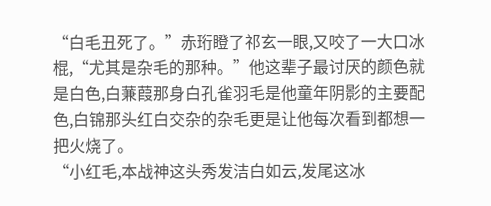“白毛丑死了。”赤珩瞪了祁玄一眼,又咬了一大口冰棍,“尤其是杂毛的那种。”他这辈子最讨厌的颜色就是白色,白蒹葭那身白孔雀羽毛是他童年阴影的主要配色,白锦那头红白交杂的杂毛更是让他每次看到都想一把火烧了。
“小红毛,本战神这头秀发洁白如云,发尾这冰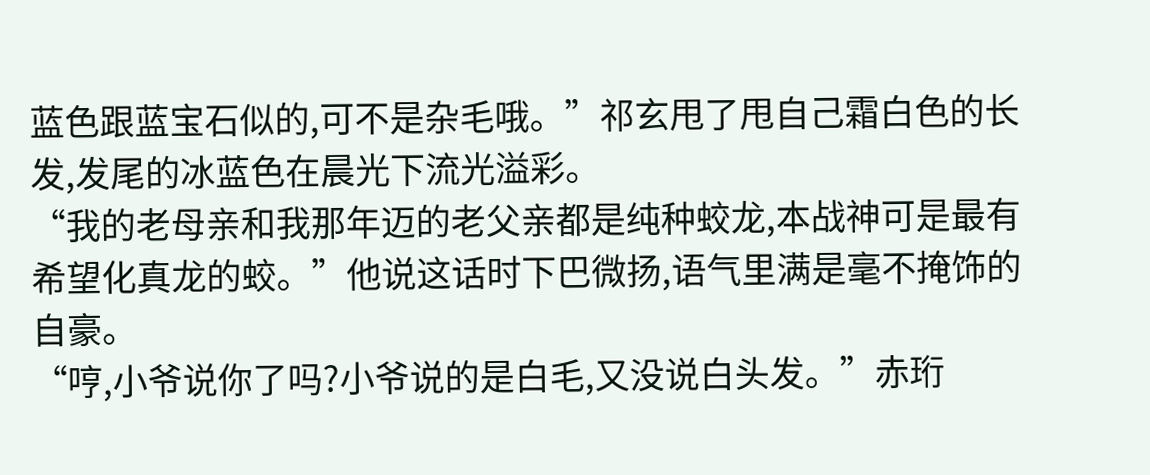蓝色跟蓝宝石似的,可不是杂毛哦。”祁玄甩了甩自己霜白色的长发,发尾的冰蓝色在晨光下流光溢彩。
“我的老母亲和我那年迈的老父亲都是纯种蛟龙,本战神可是最有希望化真龙的蛟。”他说这话时下巴微扬,语气里满是毫不掩饰的自豪。
“哼,小爷说你了吗?小爷说的是白毛,又没说白头发。”赤珩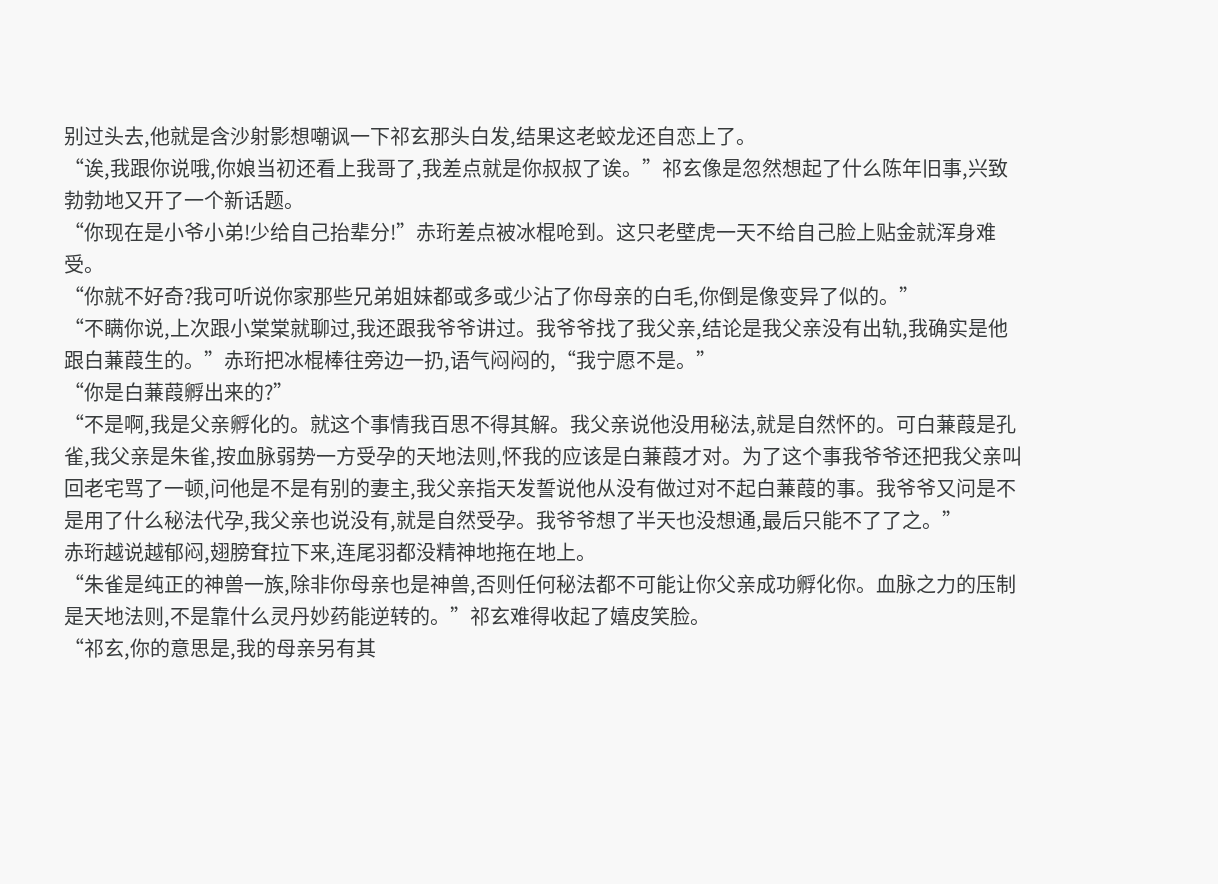别过头去,他就是含沙射影想嘲讽一下祁玄那头白发,结果这老蛟龙还自恋上了。
“诶,我跟你说哦,你娘当初还看上我哥了,我差点就是你叔叔了诶。”祁玄像是忽然想起了什么陈年旧事,兴致勃勃地又开了一个新话题。
“你现在是小爷小弟!少给自己抬辈分!”赤珩差点被冰棍呛到。这只老壁虎一天不给自己脸上贴金就浑身难受。
“你就不好奇?我可听说你家那些兄弟姐妹都或多或少沾了你母亲的白毛,你倒是像变异了似的。”
“不瞒你说,上次跟小棠棠就聊过,我还跟我爷爷讲过。我爷爷找了我父亲,结论是我父亲没有出轨,我确实是他跟白蒹葭生的。”赤珩把冰棍棒往旁边一扔,语气闷闷的,“我宁愿不是。”
“你是白蒹葭孵出来的?”
“不是啊,我是父亲孵化的。就这个事情我百思不得其解。我父亲说他没用秘法,就是自然怀的。可白蒹葭是孔雀,我父亲是朱雀,按血脉弱势一方受孕的天地法则,怀我的应该是白蒹葭才对。为了这个事我爷爷还把我父亲叫回老宅骂了一顿,问他是不是有别的妻主,我父亲指天发誓说他从没有做过对不起白蒹葭的事。我爷爷又问是不是用了什么秘法代孕,我父亲也说没有,就是自然受孕。我爷爷想了半天也没想通,最后只能不了了之。”
赤珩越说越郁闷,翅膀耷拉下来,连尾羽都没精神地拖在地上。
“朱雀是纯正的神兽一族,除非你母亲也是神兽,否则任何秘法都不可能让你父亲成功孵化你。血脉之力的压制是天地法则,不是靠什么灵丹妙药能逆转的。”祁玄难得收起了嬉皮笑脸。
“祁玄,你的意思是,我的母亲另有其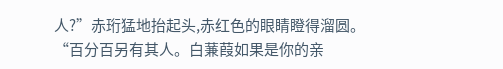人?”赤珩猛地抬起头,赤红色的眼睛瞪得溜圆。
“百分百另有其人。白蒹葭如果是你的亲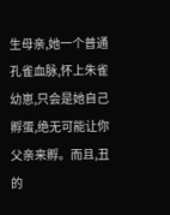生母亲,她一个普通孔雀血脉,怀上朱雀幼崽,只会是她自己孵蛋,绝无可能让你父亲来孵。而且,丑的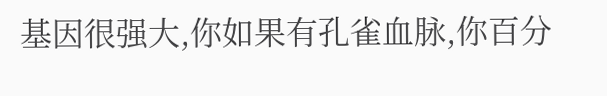基因很强大,你如果有孔雀血脉,你百分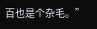百也是个杂毛。”